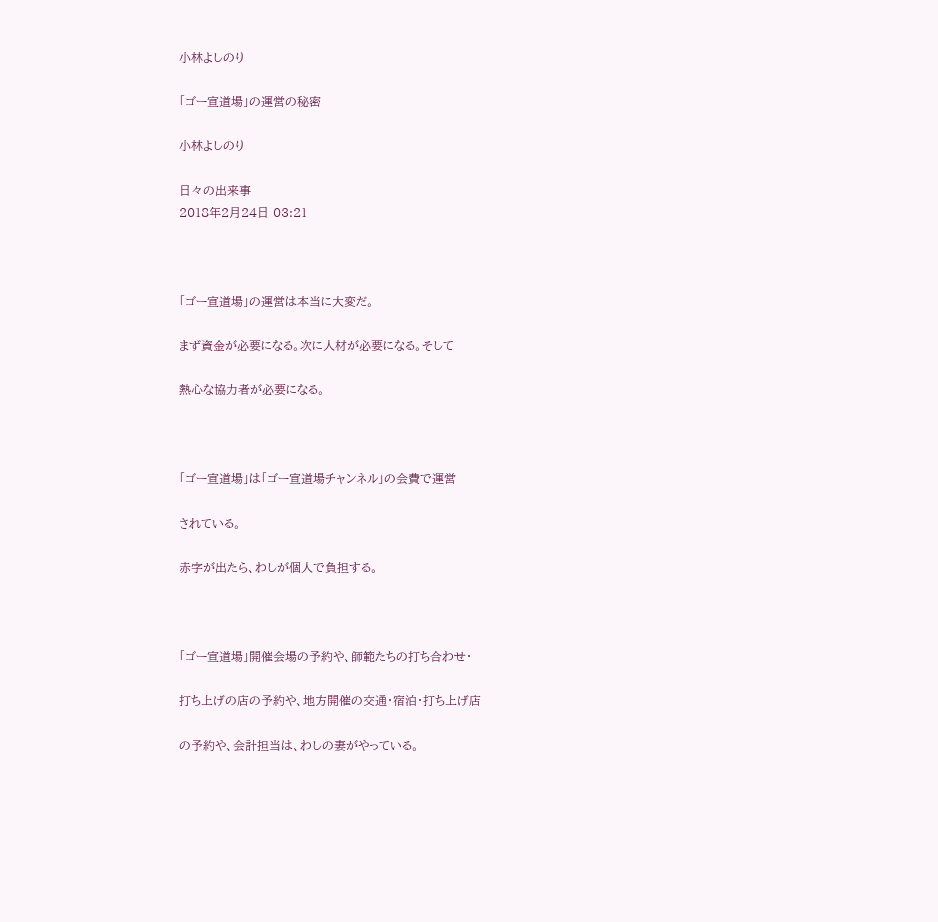小林よしのり

「ゴー宣道場」の運営の秘密

小林よしのり

日々の出来事
2018年2月24日 03:21



「ゴー宣道場」の運営は本当に大変だ。

まず資金が必要になる。次に人材が必要になる。そして

熱心な協力者が必要になる。



「ゴー宣道場」は「ゴー宣道場チャンネル」の会費で運営

されている。

赤字が出たら、わしが個人で負担する。



「ゴー宣道場」開催会場の予約や、師範たちの打ち合わせ・

打ち上げの店の予約や、地方開催の交通・宿泊・打ち上げ店

の予約や、会計担当は、わしの妻がやっている。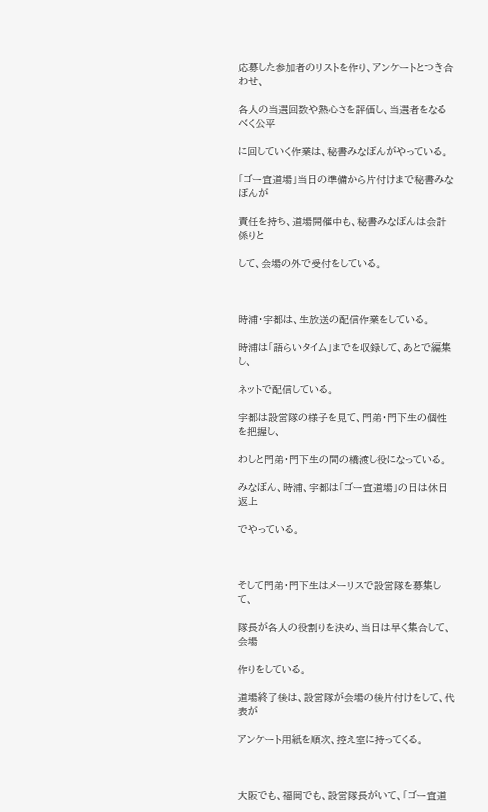応募した参加者のリストを作り、アンケートとつき合わせ、

各人の当選回数や熱心さを評価し、当選者をなるべく公平

に回していく作業は、秘書みなぼんがやっている。

「ゴー宣道場」当日の準備から片付けまで秘書みなぼんが

責任を持ち、道場開催中も、秘書みなぼんは会計係りと

して、会場の外で受付をしている。



時浦・宇都は、生放送の配信作業をしている。

時浦は「語らいタイム」までを収録して、あとで編集し、

ネットで配信している。

宇都は設営隊の様子を見て、門弟・門下生の個性を把握し、

わしと門弟・門下生の間の橋渡し役になっている。

みなぼん、時浦、宇都は「ゴー宣道場」の日は休日返上

でやっている。



そして門弟・門下生はメーリスで設営隊を募集して、

隊長が各人の役割りを決め、当日は早く集合して、会場

作りをしている。

道場終了後は、設営隊が会場の後片付けをして、代表が

アンケート用紙を順次、控え室に持ってくる。



大阪でも、福岡でも、設営隊長がいて、「ゴー宣道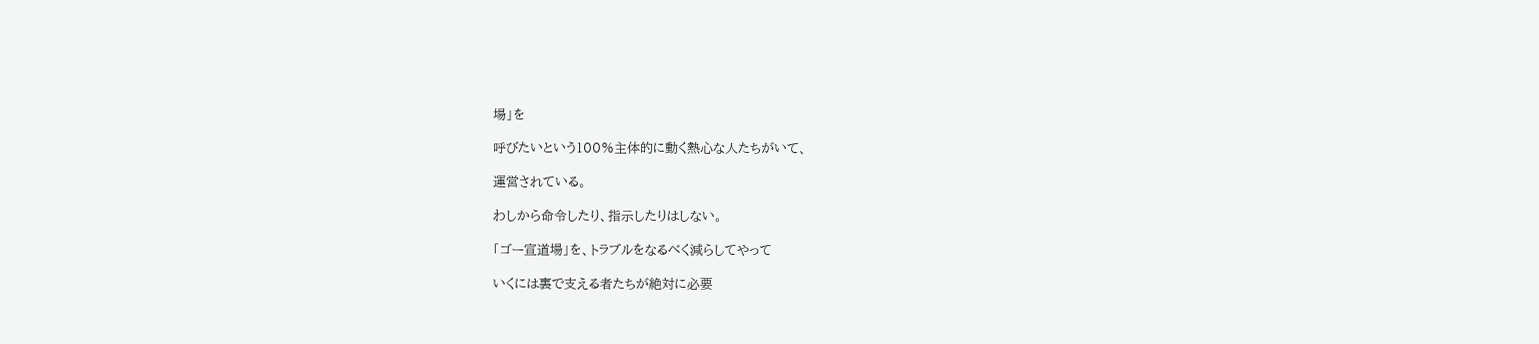場」を

呼びたいという100%主体的に動く熱心な人たちがいて、

運営されている。

わしから命令したり、指示したりはしない。

「ゴー宣道場」を、トラブルをなるべく減らしてやって

いくには裏で支える者たちが絶対に必要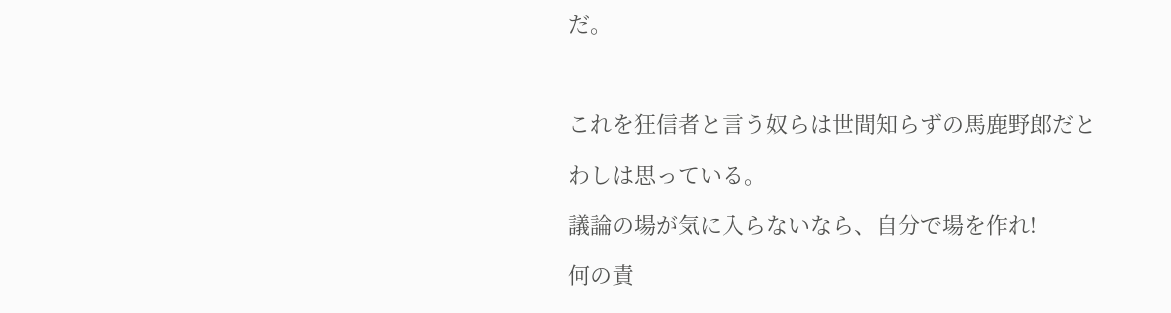だ。



これを狂信者と言う奴らは世間知らずの馬鹿野郎だと

わしは思っている。

議論の場が気に入らないなら、自分で場を作れ!

何の責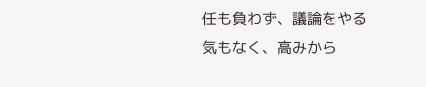任も負わず、議論をやる気もなく、高みから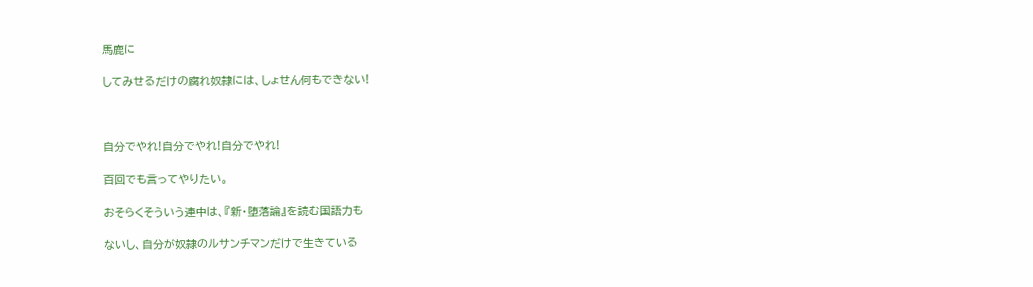馬鹿に

してみせるだけの腐れ奴隷には、しょせん何もできない!



自分でやれ!自分でやれ!自分でやれ!

百回でも言ってやりたい。

おそらくそういう連中は、『新・堕落論』を読む国語力も

ないし、自分が奴隷のルサンチマンだけで生きている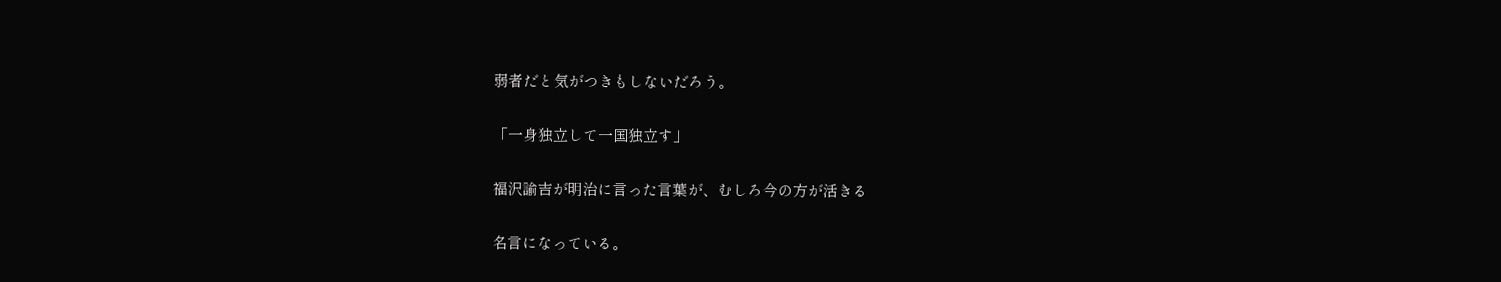弱者だと気がつきもしないだろう。

「一身独立して一国独立す」

福沢諭吉が明治に言った言葉が、むしろ今の方が活きる

名言になっている。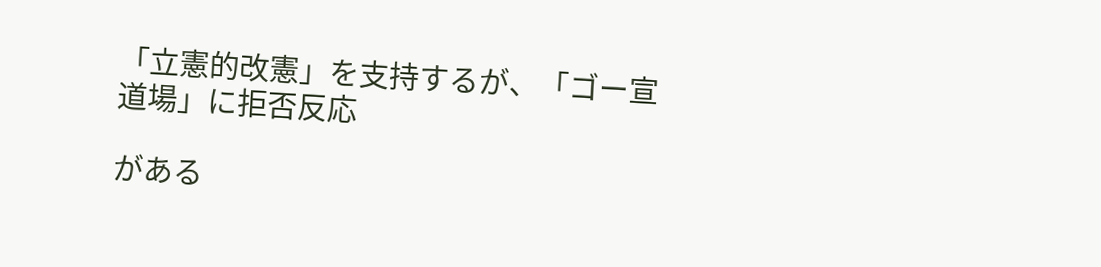「立憲的改憲」を支持するが、「ゴー宣道場」に拒否反応

がある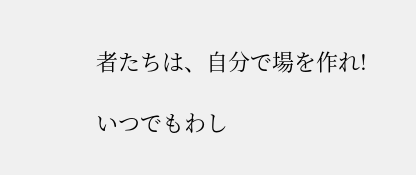者たちは、自分で場を作れ!

いつでもわし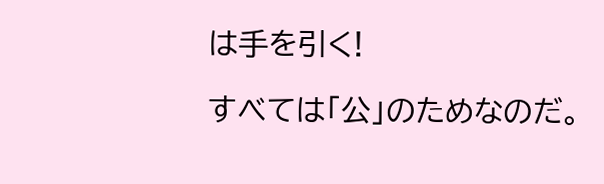は手を引く!

すべては「公」のためなのだ。